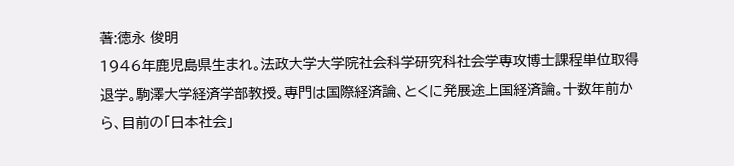著:徳永 俊明
1946年鹿児島県生まれ。法政大学大学院社会科学研究科社会学専攻博士課程単位取得退学。駒澤大学経済学部教授。専門は国際経済論、とくに発展途上国経済論。十数年前から、目前の「日本社会」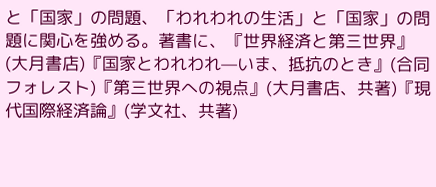と「国家」の問題、「われわれの生活」と「国家」の問題に関心を強める。著書に、『世界経済と第三世界』(大月書店)『国家とわれわれ—いま、抵抗のとき』(合同フォレスト)『第三世界への視点』(大月書店、共著)『現代国際経済論』(学文社、共著)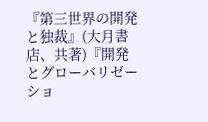『第三世界の開発と独裁』(大月書店、共著)『開発とグローバリゼーショ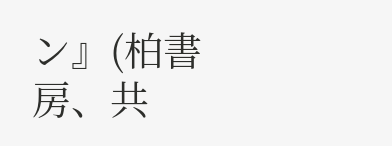ン』(柏書房、共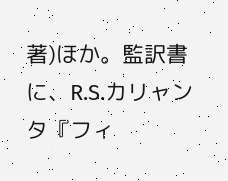著)ほか。監訳書に、R.S.カリャンタ『フィ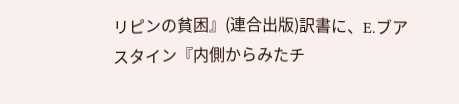リピンの貧困』(連合出版)訳書に、E.ブアスタイン『内側からみたチ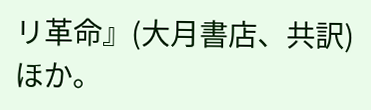リ革命』(大月書店、共訳)ほか。